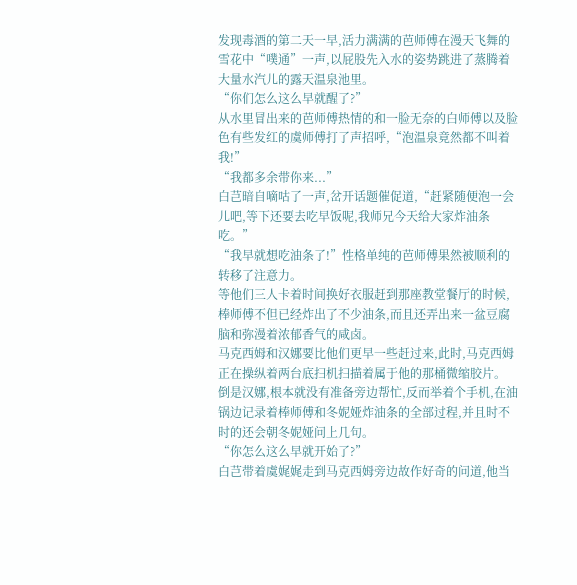发现毒酒的第二天一早,活力满满的芭师傅在漫天飞舞的雪花中“噗通”一声,以屁股先入水的姿势跳进了蒸腾着大量水汽儿的露天温泉池里。
“你们怎么这么早就醒了?”
从水里冒出来的芭师傅热情的和一脸无奈的白师傅以及脸色有些发红的虞师傅打了声招呼,“泡温泉竟然都不叫着我!”
“我都多余带你来...”
白芑暗自嘀咕了一声,岔开话题催促道,“赶紧随便泡一会儿吧,等下还要去吃早饭呢,我师兄今天给大家炸油条吃。”
“我早就想吃油条了!”性格单纯的芭师傅果然被顺利的转移了注意力。
等他们三人卡着时间换好衣服赶到那座教堂餐厅的时候,棒师傅不但已经炸出了不少油条,而且还弄出来一盆豆腐脑和弥漫着浓郁香气的咸卤。
马克西姆和汉娜要比他们更早一些赶过来,此时,马克西姆正在操纵着两台底扫机扫描着属于他的那桶微缩胶片。
倒是汉娜,根本就没有准备旁边帮忙,反而举着个手机,在油锅边记录着棒师傅和冬妮娅炸油条的全部过程,并且时不时的还会朝冬妮娅问上几句。
“你怎么这么早就开始了?”
白芑带着虞娓娓走到马克西姆旁边故作好奇的问道,他当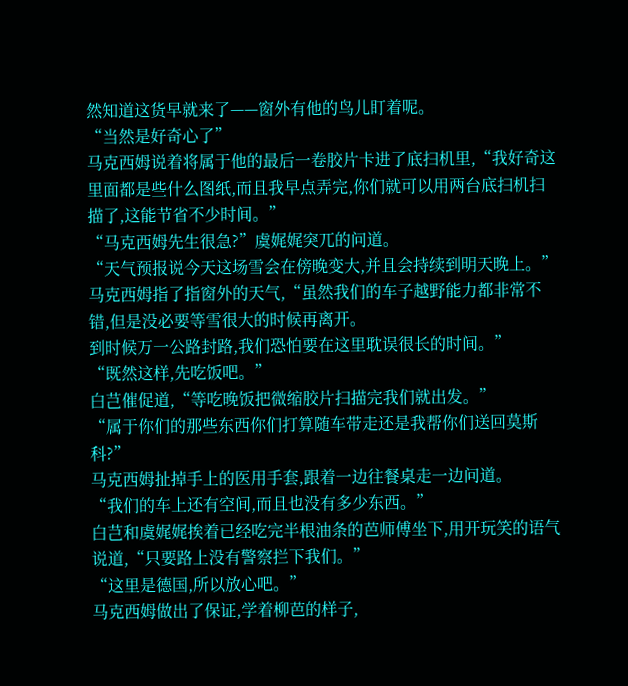然知道这货早就来了——窗外有他的鸟儿盯着呢。
“当然是好奇心了”
马克西姆说着将属于他的最后一卷胶片卡进了底扫机里,“我好奇这里面都是些什么图纸,而且我早点弄完,你们就可以用两台底扫机扫描了,这能节省不少时间。”
“马克西姆先生很急?”虞娓娓突兀的问道。
“天气预报说今天这场雪会在傍晚变大,并且会持续到明天晚上。”
马克西姆指了指窗外的天气,“虽然我们的车子越野能力都非常不错,但是没必要等雪很大的时候再离开。
到时候万一公路封路,我们恐怕要在这里耽误很长的时间。”
“既然这样,先吃饭吧。”
白芑催促道,“等吃晚饭把微缩胶片扫描完我们就出发。”
“属于你们的那些东西你们打算随车带走还是我帮你们送回莫斯科?”
马克西姆扯掉手上的医用手套,跟着一边往餐桌走一边问道。
“我们的车上还有空间,而且也没有多少东西。”
白芑和虞娓娓挨着已经吃完半根油条的芭师傅坐下,用开玩笑的语气说道,“只要路上没有警察拦下我们。”
“这里是德国,所以放心吧。”
马克西姆做出了保证,学着柳芭的样子,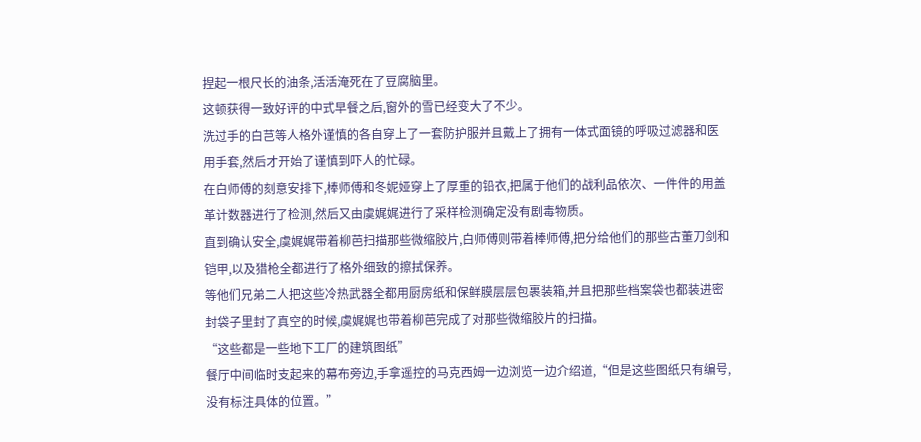捏起一根尺长的油条,活活淹死在了豆腐脑里。
这顿获得一致好评的中式早餐之后,窗外的雪已经变大了不少。
洗过手的白芑等人格外谨慎的各自穿上了一套防护服并且戴上了拥有一体式面镜的呼吸过滤器和医用手套,然后才开始了谨慎到吓人的忙碌。
在白师傅的刻意安排下,棒师傅和冬妮娅穿上了厚重的铅衣,把属于他们的战利品依次、一件件的用盖革计数器进行了检测,然后又由虞娓娓进行了采样检测确定没有剧毒物质。
直到确认安全,虞娓娓带着柳芭扫描那些微缩胶片,白师傅则带着棒师傅,把分给他们的那些古董刀剑和铠甲,以及猎枪全都进行了格外细致的擦拭保养。
等他们兄弟二人把这些冷热武器全都用厨房纸和保鲜膜层层包裹装箱,并且把那些档案袋也都装进密封袋子里封了真空的时候,虞娓娓也带着柳芭完成了对那些微缩胶片的扫描。
“这些都是一些地下工厂的建筑图纸”
餐厅中间临时支起来的幕布旁边,手拿遥控的马克西姆一边浏览一边介绍道,“但是这些图纸只有编号,没有标注具体的位置。”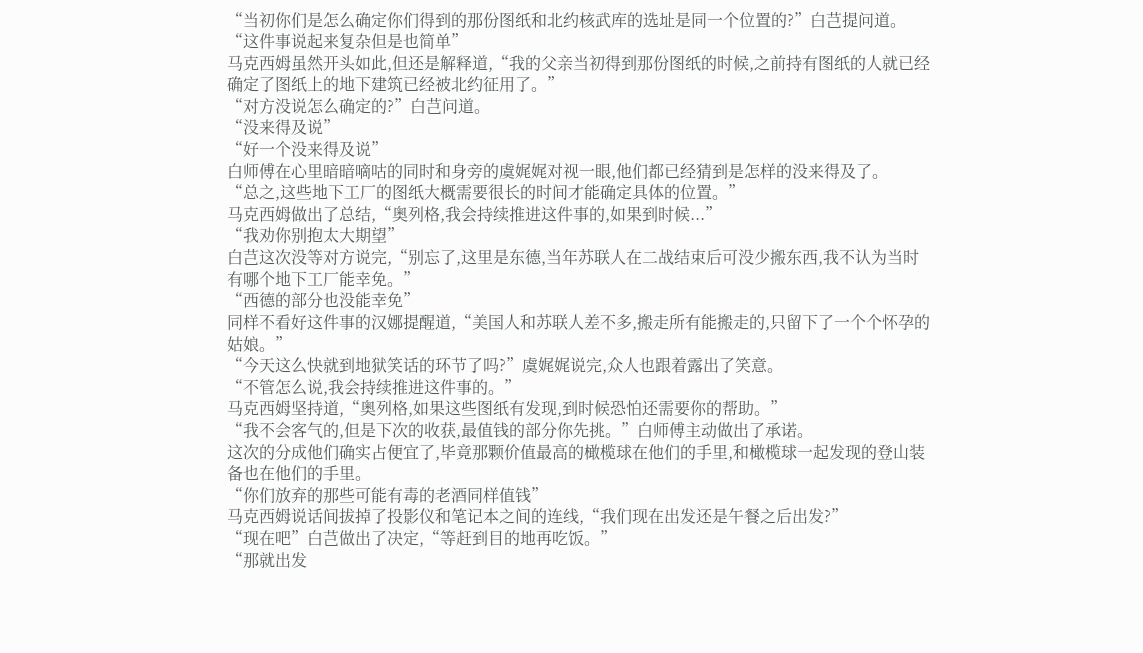“当初你们是怎么确定你们得到的那份图纸和北约核武库的选址是同一个位置的?”白芑提问道。
“这件事说起来复杂但是也简单”
马克西姆虽然开头如此,但还是解释道,“我的父亲当初得到那份图纸的时候,之前持有图纸的人就已经确定了图纸上的地下建筑已经被北约征用了。”
“对方没说怎么确定的?”白芑问道。
“没来得及说”
“好一个没来得及说”
白师傅在心里暗暗嘀咕的同时和身旁的虞娓娓对视一眼,他们都已经猜到是怎样的没来得及了。
“总之,这些地下工厂的图纸大概需要很长的时间才能确定具体的位置。”
马克西姆做出了总结,“奥列格,我会持续推进这件事的,如果到时候...”
“我劝你别抱太大期望”
白芑这次没等对方说完,“别忘了,这里是东德,当年苏联人在二战结束后可没少搬东西,我不认为当时有哪个地下工厂能幸免。”
“西德的部分也没能幸免”
同样不看好这件事的汉娜提醒道,“美国人和苏联人差不多,搬走所有能搬走的,只留下了一个个怀孕的姑娘。”
“今天这么快就到地狱笑话的环节了吗?”虞娓娓说完,众人也跟着露出了笑意。
“不管怎么说,我会持续推进这件事的。”
马克西姆坚持道,“奥列格,如果这些图纸有发现,到时候恐怕还需要你的帮助。”
“我不会客气的,但是下次的收获,最值钱的部分你先挑。”白师傅主动做出了承诺。
这次的分成他们确实占便宜了,毕竟那颗价值最高的橄榄球在他们的手里,和橄榄球一起发现的登山装备也在他们的手里。
“你们放弃的那些可能有毒的老酒同样值钱”
马克西姆说话间拔掉了投影仪和笔记本之间的连线,“我们现在出发还是午餐之后出发?”
“现在吧”白芑做出了决定,“等赶到目的地再吃饭。”
“那就出发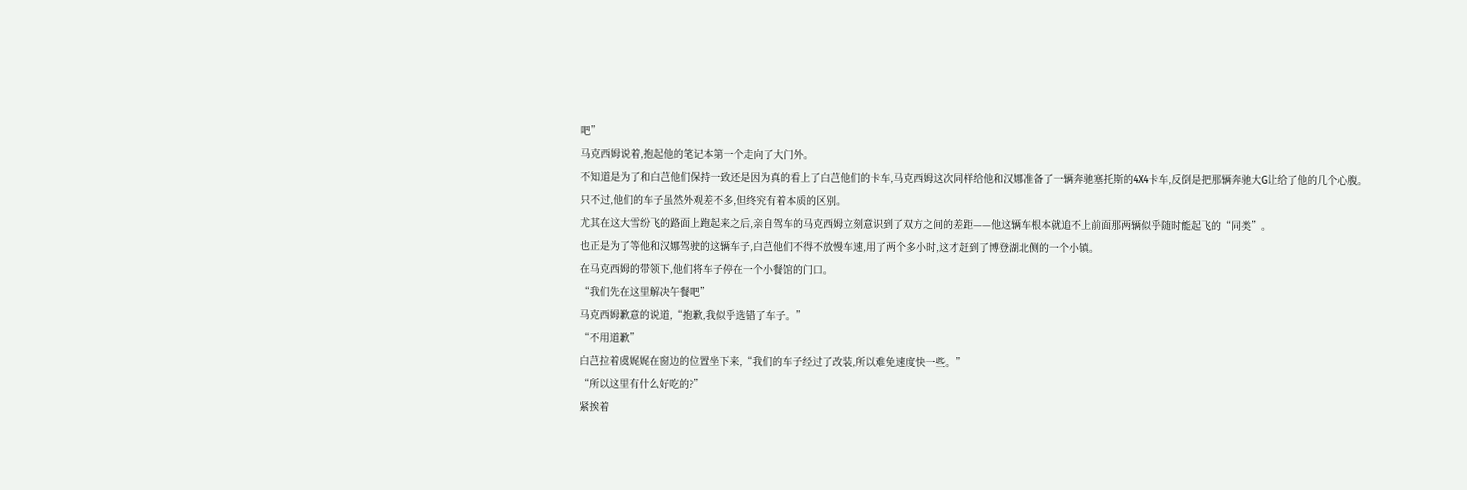吧”
马克西姆说着,抱起他的笔记本第一个走向了大门外。
不知道是为了和白芑他们保持一致还是因为真的看上了白芑他们的卡车,马克西姆这次同样给他和汉娜准备了一辆奔驰塞托斯的4X4卡车,反倒是把那辆奔驰大G让给了他的几个心腹。
只不过,他们的车子虽然外观差不多,但终究有着本质的区别。
尤其在这大雪纷飞的路面上跑起来之后,亲自驾车的马克西姆立刻意识到了双方之间的差距——他这辆车根本就追不上前面那两辆似乎随时能起飞的“同类”。
也正是为了等他和汉娜驾驶的这辆车子,白芑他们不得不放慢车速,用了两个多小时,这才赶到了博登湖北侧的一个小镇。
在马克西姆的带领下,他们将车子停在一个小餐馆的门口。
“我们先在这里解决午餐吧”
马克西姆歉意的说道,“抱歉,我似乎选错了车子。”
“不用道歉”
白芑拉着虞娓娓在窗边的位置坐下来,“我们的车子经过了改装,所以难免速度快一些。”
“所以这里有什么好吃的?”
紧挨着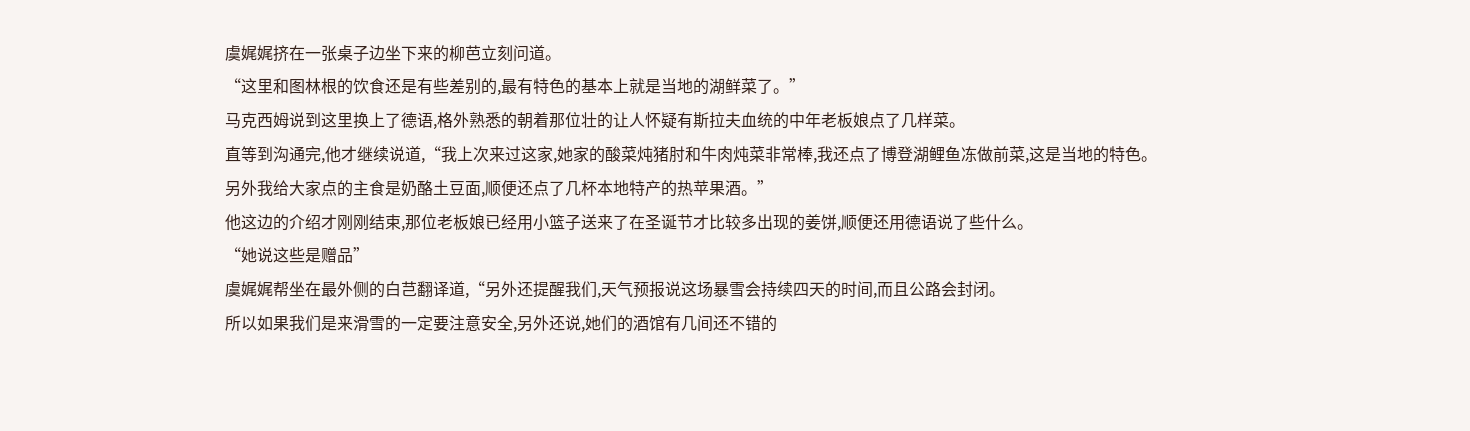虞娓娓挤在一张桌子边坐下来的柳芭立刻问道。
“这里和图林根的饮食还是有些差别的,最有特色的基本上就是当地的湖鲜菜了。”
马克西姆说到这里换上了德语,格外熟悉的朝着那位壮的让人怀疑有斯拉夫血统的中年老板娘点了几样菜。
直等到沟通完,他才继续说道,“我上次来过这家,她家的酸菜炖猪肘和牛肉炖菜非常棒,我还点了博登湖鲤鱼冻做前菜,这是当地的特色。
另外我给大家点的主食是奶酪土豆面,顺便还点了几杯本地特产的热苹果酒。”
他这边的介绍才刚刚结束,那位老板娘已经用小篮子送来了在圣诞节才比较多出现的姜饼,顺便还用德语说了些什么。
“她说这些是赠品”
虞娓娓帮坐在最外侧的白芑翻译道,“另外还提醒我们,天气预报说这场暴雪会持续四天的时间,而且公路会封闭。
所以如果我们是来滑雪的一定要注意安全,另外还说,她们的酒馆有几间还不错的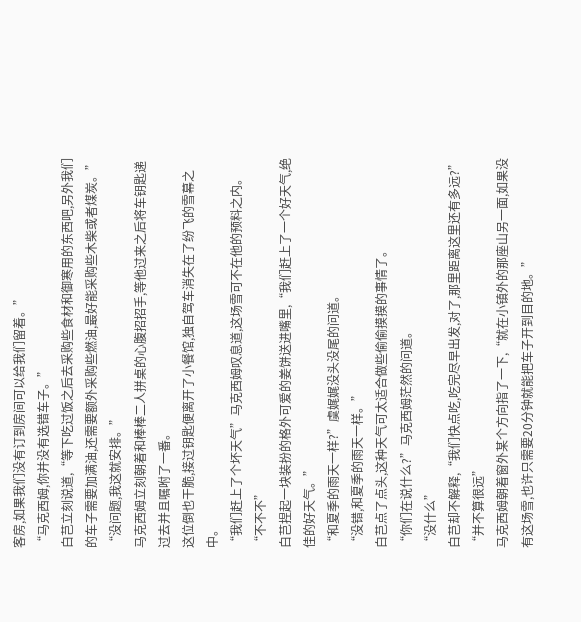客房,如果我们没有订到房间可以给我们留着。”
“马克西姆,你并没有选错车子。”
白芑立刻说道,“等下吃过饭之后去采购些食材和御寒用的东西吧,另外我们的车子需要加满油,还需要额外采购些燃油,最好能采购些木柴或者煤炭。”
“没问题,我这就安排。”
马克西姆立刻朝着和棒棒二人拼桌的心腹招招手,等他过来之后将车钥匙递过去并且嘱咐了一番。
这位倒也干脆,接过钥匙便离开了小餐馆,独自驾车消失在了纷飞的雪幕之中。
“我们赶上了个坏天气”马克西姆叹息道,这场雪可不在他的预料之内。
“不不不”
白芑捏起一块装扮的格外可爱的姜饼送进嘴里,“我们赶上了一个好天气,绝佳的好天气。”
“和夏季的雨天一样?”虞娓娓没头没尾的问道。
“没错,和夏季的雨天一样。”
白芑点了点头,这种天气可太适合做些偷偷摸摸的事情了。
“你们在说什么?”马克西姆茫然的问道。
“没什么”
白芑却不解释,“我们快点吃,吃完尽早出发,对了,那里距离这里还有多远?”
“并不算很远”
马克西姆朝着窗外某个方向指了一下,“就在小镇外的那座山另一面,如果没有这场雪,也许只需要20分钟就能把车子开到目的地。”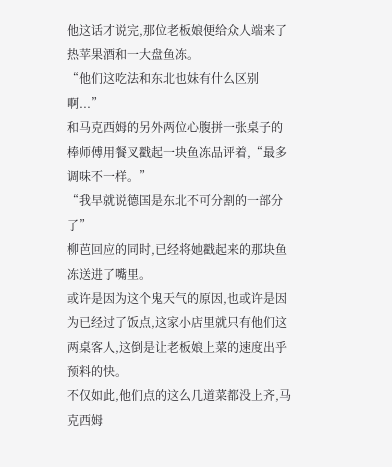他这话才说完,那位老板娘便给众人端来了热苹果酒和一大盘鱼冻。
“他们这吃法和东北也妹有什么区别啊...”
和马克西姆的另外两位心腹拼一张桌子的棒师傅用餐叉戳起一块鱼冻品评着,“最多调味不一样。”
“我早就说德国是东北不可分割的一部分了”
柳芭回应的同时,已经将她戳起来的那块鱼冻送进了嘴里。
或许是因为这个鬼天气的原因,也或许是因为已经过了饭点,这家小店里就只有他们这两桌客人,这倒是让老板娘上菜的速度出乎预料的快。
不仅如此,他们点的这么几道菜都没上齐,马克西姆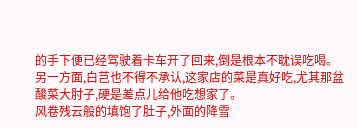的手下便已经驾驶着卡车开了回来,倒是根本不耽误吃喝。
另一方面,白芑也不得不承认,这家店的菜是真好吃,尤其那盆酸菜大肘子,硬是差点儿给他吃想家了。
风卷残云般的填饱了肚子,外面的降雪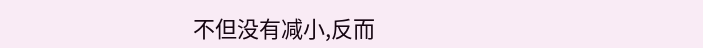不但没有减小,反而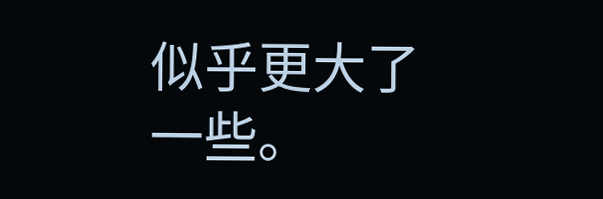似乎更大了一些。